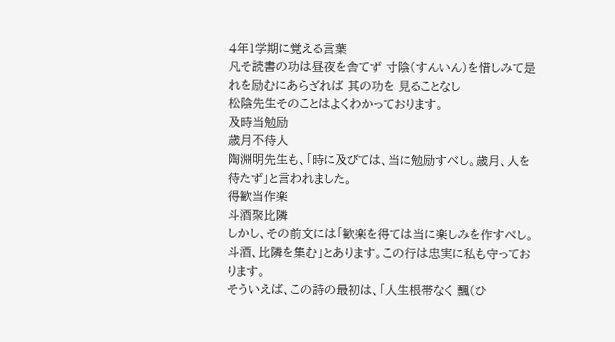4年1学期に覚える言葉
凡そ読書の功は昼夜を舎てず 寸陰(すんいん)を惜しみて是れを励むにあらざれば 其の功を 見ることなし
松陰先生そのことはよくわかっております。
及時当勉励
歳月不待人
陶淵明先生も、「時に及びては、当に勉励すべし。歳月、人を待たず」と言われました。
得歓当作楽
斗酒聚比隣
しかし、その前文には「歓楽を得ては当に楽しみを作すべし。斗酒、比隣を集む」とあります。この行は忠実に私も守っております。
そういえば、この詩の最初は、「人生根帯なく 飄(ひ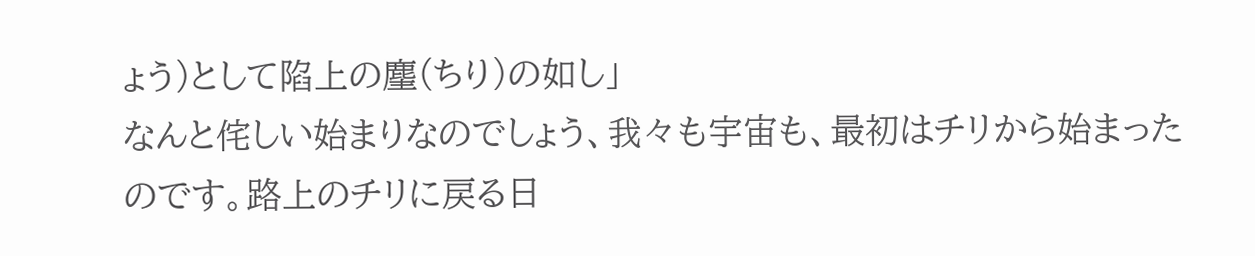ょう)として陷上の麈(ちり)の如し」
なんと侘しい始まりなのでしょう、我々も宇宙も、最初はチリから始まったのです。路上のチリに戻る日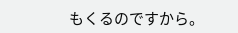もくるのですから。